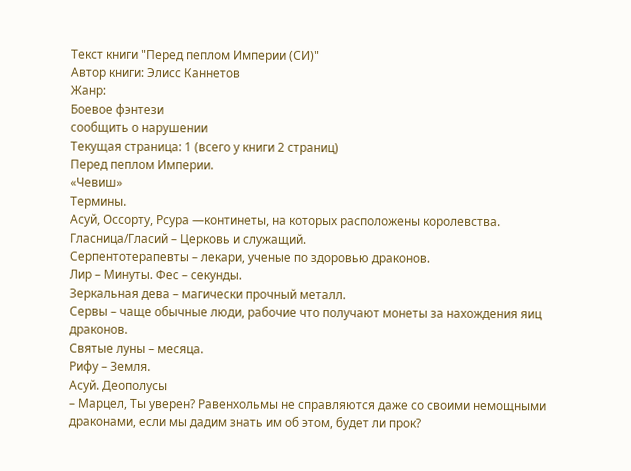Текст книги "Перед пеплом Империи (СИ)"
Автор книги: Элисс Каннетов
Жанр:
Боевое фэнтези
сообщить о нарушении
Текущая страница: 1 (всего у книги 2 страниц)
Перед пеплом Империи.
«Чевиш»
Термины.
Асуй, Оссорту, Рсура —континеты, на которых расположены королевства.
Гласница/Гласий – Церковь и служащий.
Серпентотерапевты – лекари, ученые по здоровью драконов.
Лир – Минуты. Фес – секунды.
Зеркальная дева – магически прочный металл.
Сервы – чаще обычные люди, рабочие что получают монеты за нахождения яиц драконов.
Святые луны – месяца.
Рифу – Земля.
Асуй. Деополусы
– Марцел, Ты уверен? Равенхольмы не справляются даже со своими немощными драконами, если мы дадим знать им об этом, будет ли прок?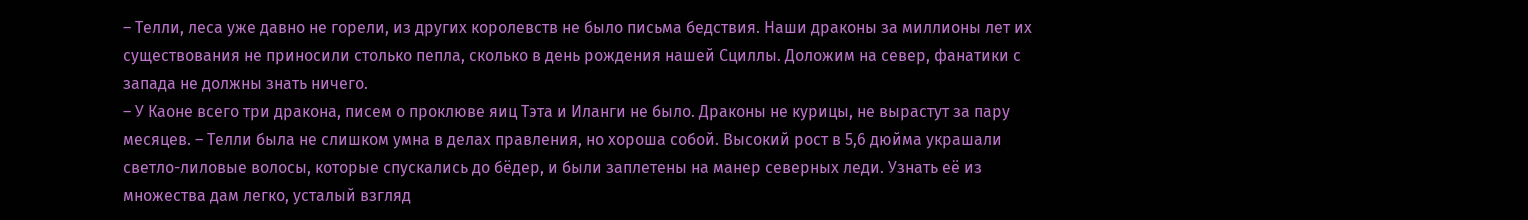– Телли, леса уже давно не горели, из других королевств не было письма бедствия. Наши драконы за миллионы лет их существования не приносили столько пепла, сколько в день рождения нашей Сциллы. Доложим на север, фанатики с запада не должны знать ничего.
– У Каоне всего три дракона, писем о проклюве яиц Тэта и Иланги не было. Драконы не курицы, не вырастут за пару месяцев. – Телли была не слишком умна в делах правления, но хороша собой. Высокий рост в 5,6 дюйма украшали светло-лиловые волосы, которые спускались до бёдер, и были заплетены на манер северных леди. Узнать её из множества дам легко, усталый взгляд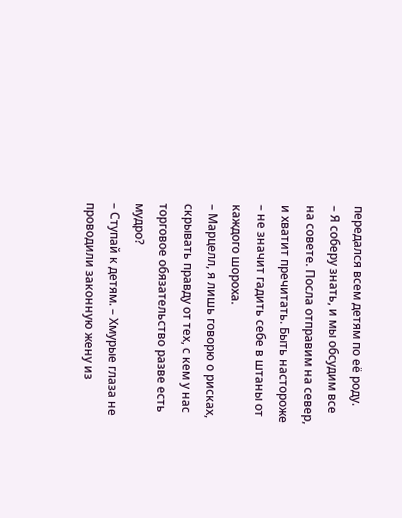передался всем детям по её роду.
– Я соберу знать, и мы обсудим все на совете. Посла отправим на север, и хватит пречитать. Быть настороже – не значит гадить себе в штаны от каждого шороха.
– Марцелл, я лишь говорю о рисках, скрывать правду от тех, с кем у нас торговое обязательство разве есть мудро?
– Ступай к детям. – Хмурые глаза не проводили законную жену из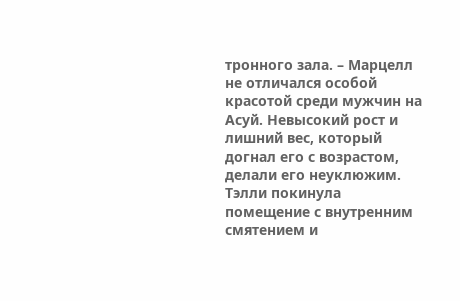тронного зала. – Марцелл не отличался особой красотой среди мужчин на Асуй. Невысокий рост и лишний вес, который догнал его с возрастом, делали его неуклюжим.
Тэлли покинула помещение с внутренним смятением и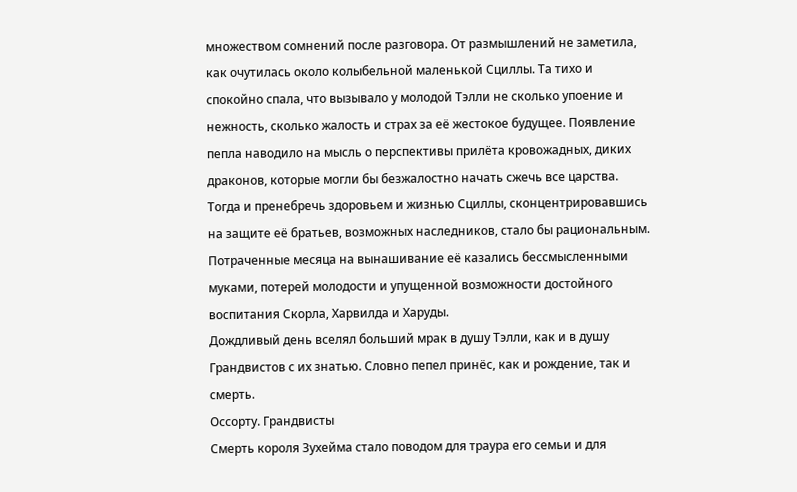множеством сомнений после разговора. От размышлений не заметила, как очутилась около колыбельной маленькой Сциллы. Та тихо и спокойно спала, что вызывало у молодой Тэлли не сколько упоение и нежность, сколько жалость и страх за её жестокое будущее. Появление пепла наводило на мысль о перспективы прилёта кровожадных, диких драконов, которые могли бы безжалостно начать сжечь все царства. Тогда и пренебречь здоровьем и жизнью Сциллы, сконцентрировавшись на защите её братьев, возможных наследников, стало бы рациональным. Потраченные месяца на вынашивание её казались бессмысленными муками, потерей молодости и упущенной возможности достойного воспитания Скорла, Харвилда и Харуды.
Дождливый день вселял больший мрак в душу Тэлли, как и в душу Грандвистов с их знатью. Словно пепел принёс, как и рождение, так и смерть.
Оссорту. Грандвисты
Смерть короля Зухейма стало поводом для траура его семьи и для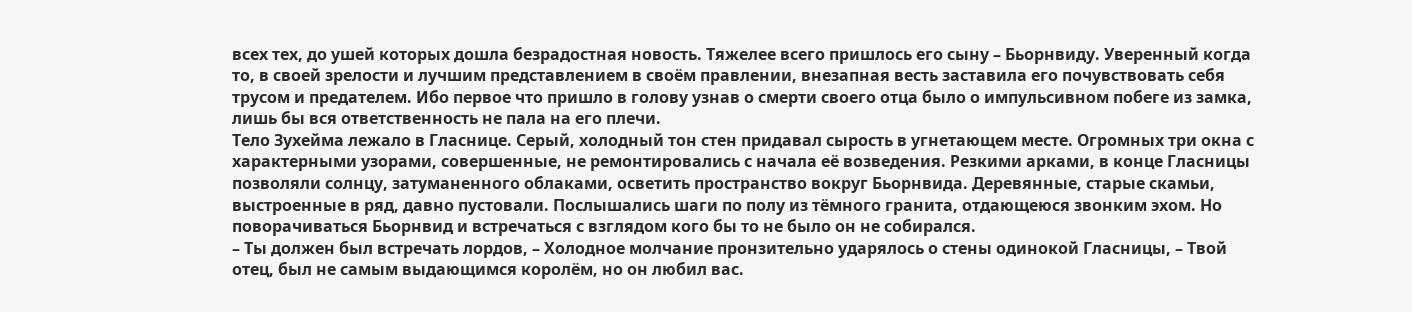всех тех, до ушей которых дошла безрадостная новость. Тяжелее всего пришлось его сыну – Бьорнвиду. Уверенный когда то, в своей зрелости и лучшим представлением в своём правлении, внезапная весть заставила его почувствовать себя трусом и предателем. Ибо первое что пришло в голову узнав о смерти своего отца было о импульсивном побеге из замка, лишь бы вся ответственность не пала на его плечи.
Тело Зухейма лежало в Гласнице. Серый, холодный тон стен придавал сырость в угнетающем месте. Огромных три окна с характерными узорами, совершенные, не ремонтировались с начала её возведения. Резкими арками, в конце Гласницы позволяли солнцу, затуманенного облаками, осветить пространство вокруг Бьорнвида. Деревянные, старые скамьи, выстроенные в ряд, давно пустовали. Послышались шаги по полу из тёмного гранита, отдающеюся звонким эхом. Но поворачиваться Бьорнвид и встречаться с взглядом кого бы то не было он не собирался.
– Ты должен был встречать лордов, – Холодное молчание пронзительно ударялось о стены одинокой Гласницы, – Твой отец, был не самым выдающимся королём, но он любил вас.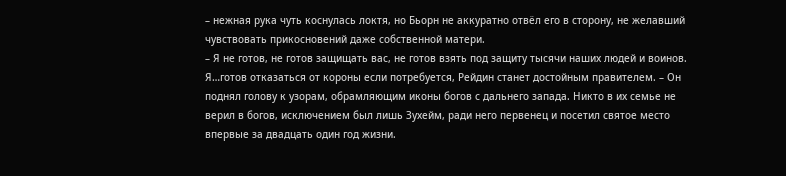– нежная рука чуть коснулась локтя, но Бьорн не аккуратно отвёл его в сторону, не желавший чувствовать прикосновений даже собственной матери.
– Я не готов, не готов защищать вас, не готов взять под защиту тысячи наших людей и воинов. Я…готов отказаться от короны если потребуется, Рейдин станет достойным правителем. – Он поднял голову к узорам, обрамляющим иконы богов с дальнего запада. Никто в их семье не верил в богов, исключением был лишь Зухейм, ради него первенец и посетил святое место впервые за двадцать один год жизни.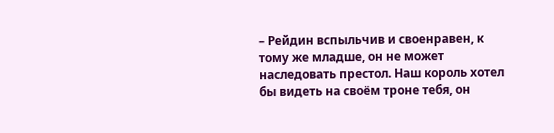– Рейдин вспыльчив и своенравен, к тому же младше, он не может наследовать престол. Наш король хотел бы видеть на своём троне тебя, он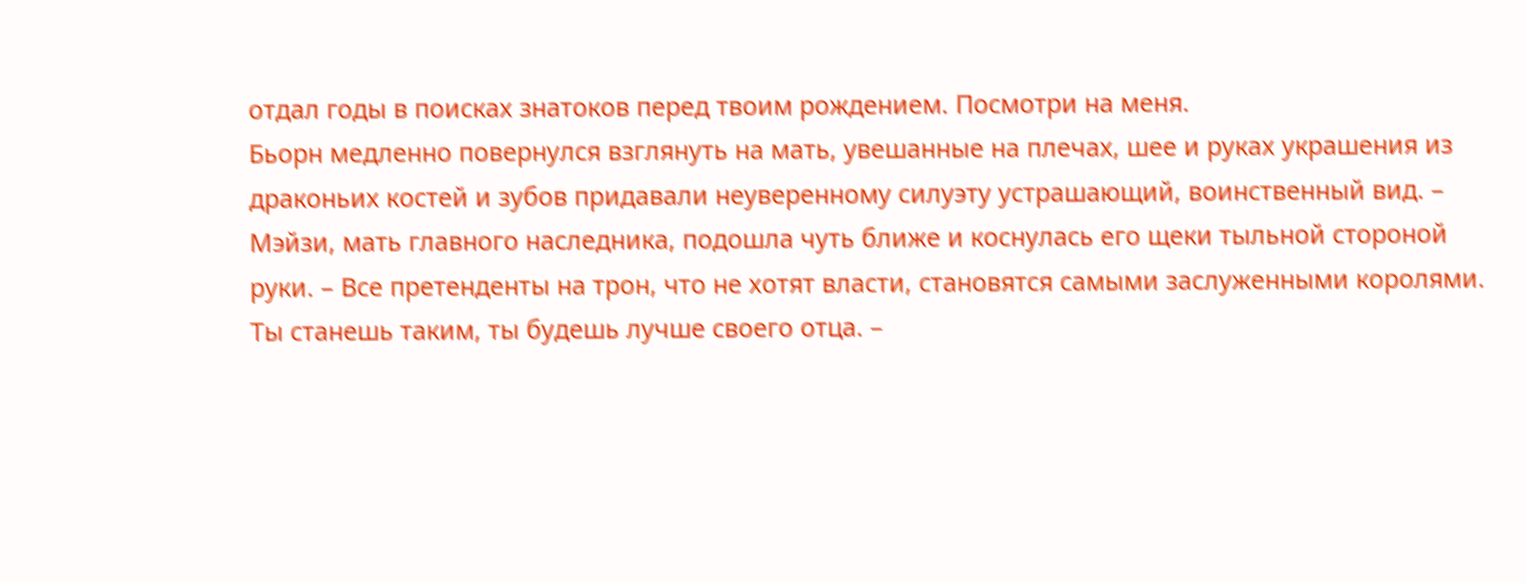отдал годы в поисках знатоков перед твоим рождением. Посмотри на меня.
Бьорн медленно повернулся взглянуть на мать, увешанные на плечах, шее и руках украшения из драконьих костей и зубов придавали неуверенному силуэту устрашающий, воинственный вид. – Мэйзи, мать главного наследника, подошла чуть ближе и коснулась его щеки тыльной стороной руки. – Все претенденты на трон, что не хотят власти, становятся самыми заслуженными королями. Ты станешь таким, ты будешь лучше своего отца. –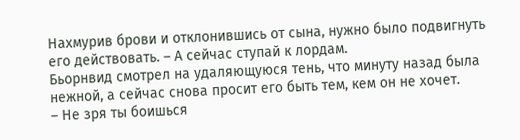Нахмурив брови и отклонившись от сына, нужно было подвигнуть его действовать. – А сейчас ступай к лордам.
Бьорнвид смотрел на удаляющуюся тень, что минуту назад была нежной, а сейчас снова просит его быть тем, кем он не хочет.
– Не зря ты боишься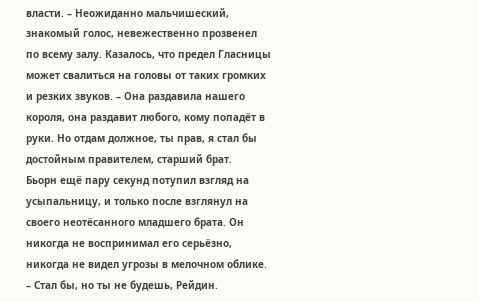власти. – Неожиданно мальчишеский, знакомый голос, невежественно прозвенел по всему залу. Казалось, что предел Гласницы может свалиться на головы от таких громких и резких звуков. – Она раздавила нашего короля, она раздавит любого, кому попадёт в руки. Но отдам должное, ты прав, я стал бы достойным правителем, старший брат.
Бьорн ещё пару секунд потупил взгляд на усыпальницу, и только после взглянул на своего неотёсанного младшего брата. Он никогда не воспринимал его серьёзно, никогда не видел угрозы в мелочном облике.
– Стал бы, но ты не будешь, Рейдин.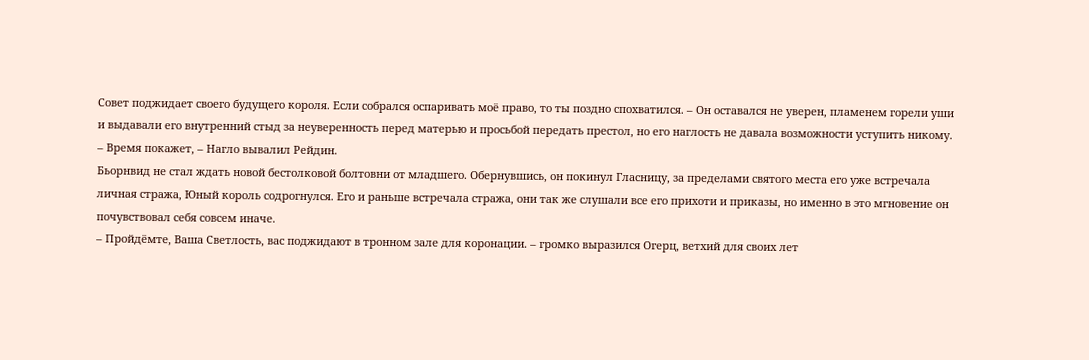Совет поджидает своего будущего короля. Если собрался оспаривать моё право, то ты поздно спохватился. – Он оставался не уверен, пламенем горели уши и выдавали его внутренний стыд за неуверенность перед матерью и просьбой передать престол, но его наглость не давала возможности уступить никому.
– Время покажет, – Нагло вывалил Рейдин.
Бьорнвид не стал ждать новой бестолковой болтовни от младшего. Обернувшись, он покинул Гласницу, за пределами святого места его уже встречала личная стража, Юный король содрогнулся. Его и раньше встречала стража, они так же слушали все его прихоти и приказы, но именно в это мгновение он почувствовал себя совсем иначе.
– Пройдёмте, Ваша Светлость, вас поджидают в тронном зале для коронации. – громко выразился Огерц, ветхий для своих лет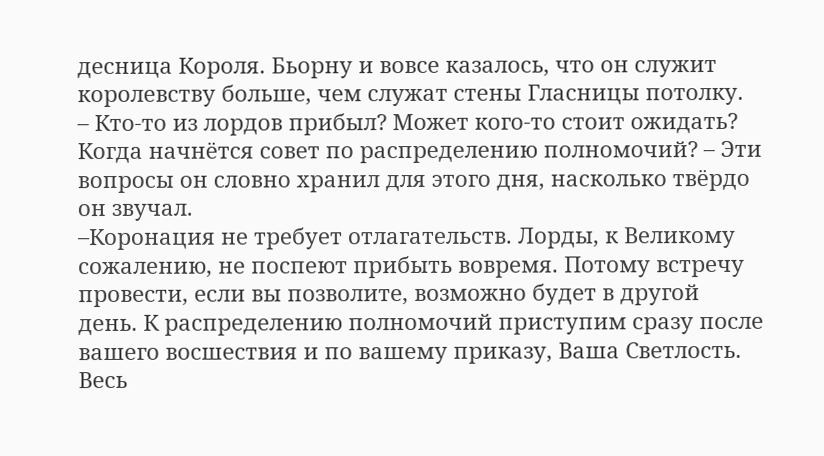десница Короля. Бьорну и вовсе казалось, что он служит королевству больше, чем служат стены Гласницы потолку.
– Кто-то из лордов прибыл? Может кого-то стоит ожидать? Когда начнётся совет по распределению полномочий? – Эти вопросы он словно хранил для этого дня, насколько твёрдо он звучал.
–Коронация не требует отлагательств. Лорды, к Великому сожалению, не поспеют прибыть вовремя. Потому встречу провести, если вы позволите, возможно будет в другой день. К распределению полномочий приступим сразу после вашего восшествия и по вашему приказу, Ваша Светлость. Весь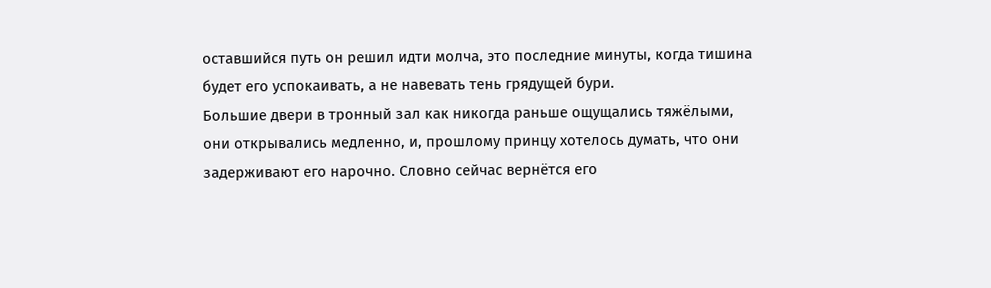оставшийся путь он решил идти молча, это последние минуты, когда тишина будет его успокаивать, а не навевать тень грядущей бури.
Большие двери в тронный зал как никогда раньше ощущались тяжёлыми, они открывались медленно, и, прошлому принцу хотелось думать, что они задерживают его нарочно. Словно сейчас вернётся его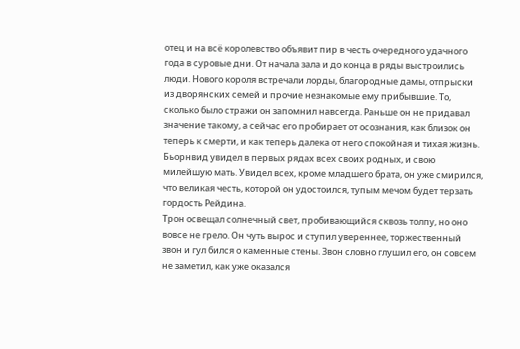отец и на всё королевство объявит пир в честь очередного удачного года в суровые дни. От начала зала и до конца в ряды выстроились люди. Нового короля встречали лорды, благородные дамы, отпрыски из дворянских семей и прочие незнакомые ему прибывшие. То, сколько было стражи он запомнил навсегда. Раньше он не придавал значение такому, а сейчас его пробирает от осознания, как близок он теперь к смерти, и как теперь далека от него спокойная и тихая жизнь. Бьорнвид увидел в первых рядах всех своих родных, и свою милейшую мать. Увидел всех, кроме младшего брата, он уже смирился, что великая честь, которой он удостоился, тупым мечом будет терзать гордость Рейдина.
Трон освещал солнечный свет, пробивающийся сквозь толпу, но оно вовсе не грело. Он чуть вырос и ступил увереннее, торжественный звон и гул бился о каменные стены. Звон словно глушил его, он совсем не заметил, как уже оказался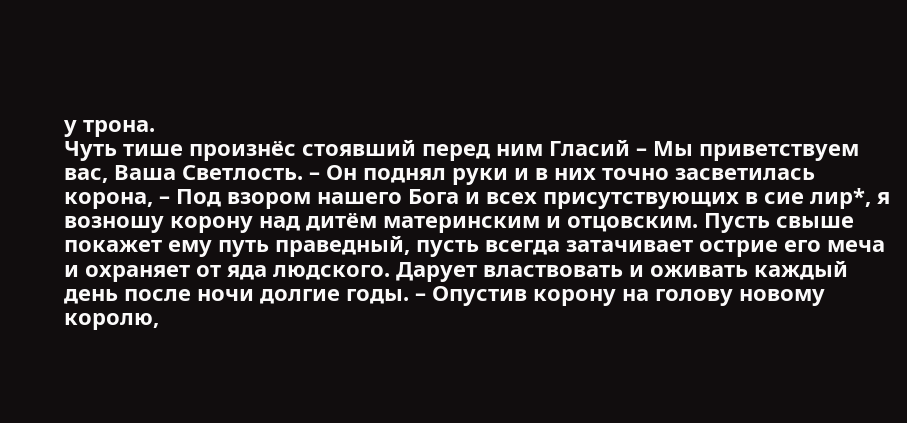у трона.
Чуть тише произнёс стоявший перед ним Гласий – Мы приветствуем вас, Ваша Светлость. – Он поднял руки и в них точно засветилась корона, – Под взором нашего Бога и всех присутствующих в сие лир*, я возношу корону над дитём материнским и отцовским. Пусть свыше покажет ему путь праведный, пусть всегда затачивает острие его меча и охраняет от яда людского. Дарует властвовать и оживать каждый день после ночи долгие годы. – Опустив корону на голову новому королю,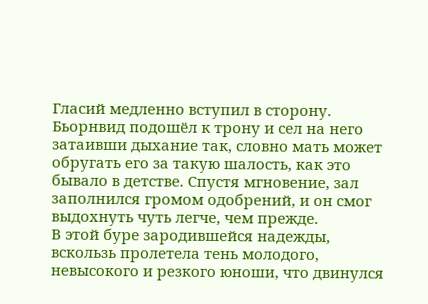Гласий медленно вступил в сторону. Бьорнвид подошёл к трону и сел на него затаивши дыхание так, словно мать может обругать его за такую шалость, как это бывало в детстве. Спустя мгновение, зал заполнился громом одобрений, и он смог выдохнуть чуть легче, чем прежде.
В этой буре зародившейся надежды, вскользь пролетела тень молодого, невысокого и резкого юноши, что двинулся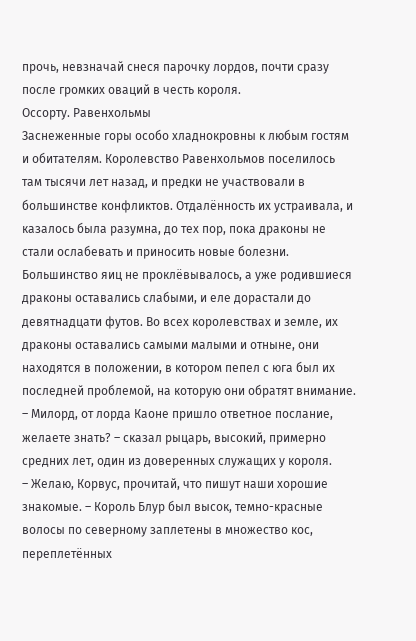прочь, невзначай снеся парочку лордов, почти сразу после громких оваций в честь короля.
Оссорту. Равенхольмы
Заснеженные горы особо хладнокровны к любым гостям и обитателям. Королевство Равенхольмов поселилось там тысячи лет назад, и предки не участвовали в большинстве конфликтов. Отдалённость их устраивала, и казалось была разумна, до тех пор, пока драконы не стали ослабевать и приносить новые болезни. Большинство яиц не проклёвывалось, а уже родившиеся драконы оставались слабыми, и еле дорастали до девятнадцати футов. Во всех королевствах и земле, их драконы оставались самыми малыми и отныне, они находятся в положении, в котором пепел с юга был их последней проблемой, на которую они обратят внимание.
– Милорд, от лорда Каоне пришло ответное послание, желаете знать? – сказал рыцарь, высокий, примерно средних лет, один из доверенных служащих у короля.
– Желаю, Корвус, прочитай, что пишут наши хорошие знакомые. – Король Блур был высок, темно-красные волосы по северному заплетены в множество кос, переплетённых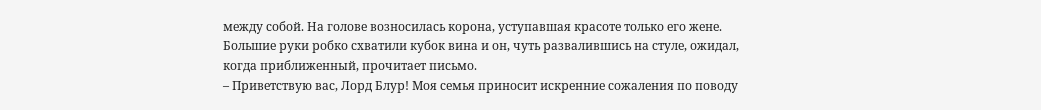между собой. На голове возносилась корона, уступавшая красоте только его жене. Большие руки робко схватили кубок вина и он, чуть развалившись на стуле, ожидал, когда приближенный, прочитает письмо.
– Приветствую вас, Лорд Блур! Моя семья приносит искренние сожаления по поводу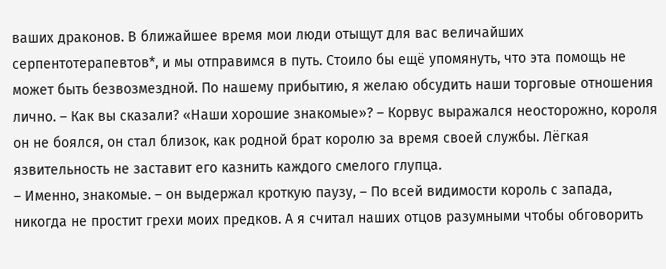ваших драконов. В ближайшее время мои люди отыщут для вас величайших серпентотерапевтов*, и мы отправимся в путь. Стоило бы ещё упомянуть, что эта помощь не может быть безвозмездной. По нашему прибытию, я желаю обсудить наши торговые отношения лично. – Как вы сказали? «Наши хорошие знакомые»? – Корвус выражался неосторожно, короля он не боялся, он стал близок, как родной брат королю за время своей службы. Лёгкая язвительность не заставит его казнить каждого смелого глупца.
– Именно, знакомые. – он выдержал кроткую паузу, – По всей видимости король с запада, никогда не простит грехи моих предков. А я считал наших отцов разумными чтобы обговорить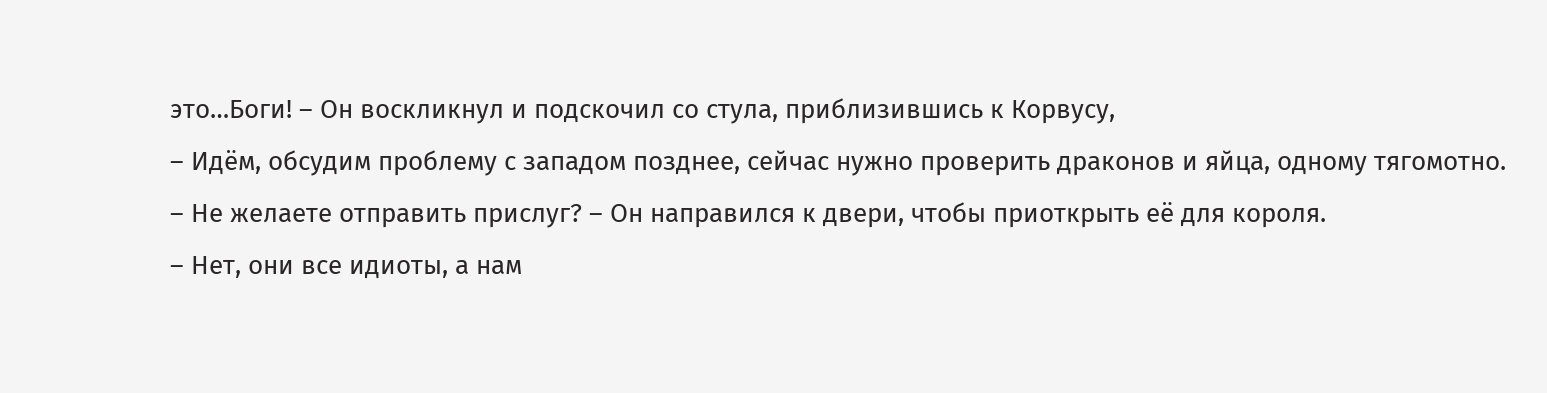это…Боги! – Он воскликнул и подскочил со стула, приблизившись к Корвусу,
– Идём, обсудим проблему с западом позднее, сейчас нужно проверить драконов и яйца, одному тягомотно.
– Не желаете отправить прислуг? – Он направился к двери, чтобы приоткрыть её для короля.
– Нет, они все идиоты, а нам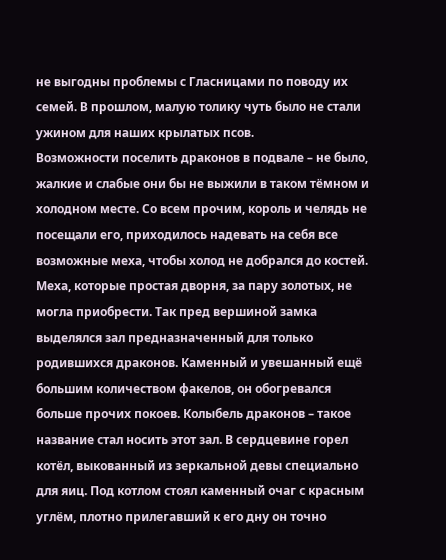не выгодны проблемы с Гласницами по поводу их семей. В прошлом, малую толику чуть было не стали ужином для наших крылатых псов.
Возможности поселить драконов в подвале – не было, жалкие и слабые они бы не выжили в таком тёмном и холодном месте. Со всем прочим, король и челядь не посещали его, приходилось надевать на себя все возможные меха, чтобы холод не добрался до костей. Меха, которые простая дворня, за пару золотых, не могла приобрести. Так пред вершиной замка выделялся зал предназначенный для только родившихся драконов. Каменный и увешанный ещё большим количеством факелов, он обогревался больше прочих покоев. Колыбель драконов – такое название стал носить этот зал. В сердцевине горел котёл, выкованный из зеркальной девы специально для яиц. Под котлом стоял каменный очаг с красным углём, плотно прилегавший к его дну он точно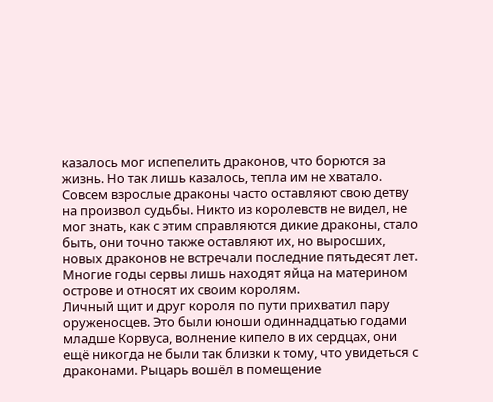казалось мог испепелить драконов, что борются за жизнь. Но так лишь казалось, тепла им не хватало. Совсем взрослые драконы часто оставляют свою детву на произвол судьбы. Никто из королевств не видел, не мог знать, как с этим справляются дикие драконы, стало быть, они точно также оставляют их, но выросших, новых драконов не встречали последние пятьдесят лет. Многие годы сервы лишь находят яйца на материном острове и относят их своим королям.
Личный щит и друг короля по пути прихватил пару оруженосцев. Это были юноши одиннадцатью годами младше Корвуса, волнение кипело в их сердцах, они ещё никогда не были так близки к тому, что увидеться с драконами. Рыцарь вошёл в помещение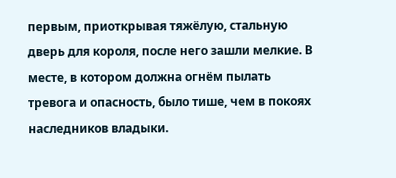первым, приоткрывая тяжёлую, стальную дверь для короля, после него зашли мелкие. В месте, в котором должна огнём пылать тревога и опасность, было тише, чем в покоях наследников владыки.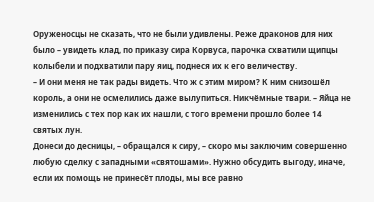Оруженосцы не сказать, что не были удивлены. Реже драконов для них было – увидеть клад, по приказу сира Корвуса, парочка схватили щипцы колыбели и подхватили пару яиц, поднеся их к его величеству.
– И они меня не так рады видеть. Что ж с этим миром? К ним снизошёл король, а они не осмелились даже вылупиться. Никчёмные твари. – Яйца не изменились с тех пор как их нашли, с того времени прошло более 14 святых лун.
Донеси до десницы, – обращался к сиру, – скоро мы заключим совершенно любую сделку с западными «святошами». Нужно обсудить выгоду, иначе, если их помощь не принесёт плоды, мы все равно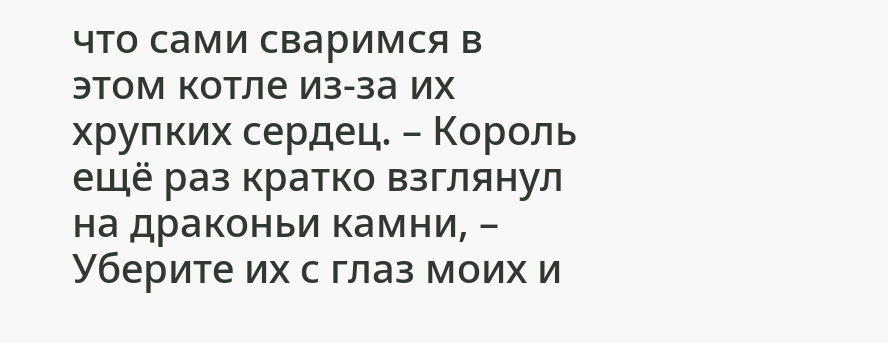что сами сваримся в этом котле из-за их хрупких сердец. – Король ещё раз кратко взглянул на драконьи камни, – Уберите их с глаз моих и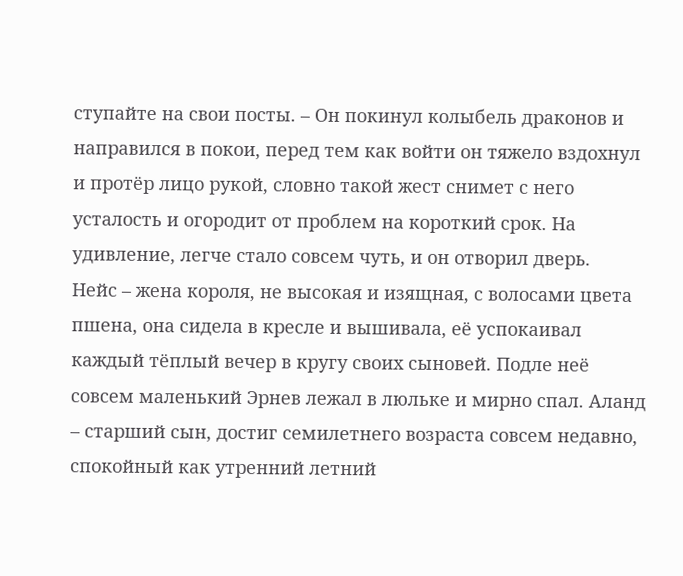ступайте на свои посты. – Он покинул колыбель драконов и направился в покои, перед тем как войти он тяжело вздохнул и протёр лицо рукой, словно такой жест снимет с него усталость и огородит от проблем на короткий срок. На удивление, легче стало совсем чуть, и он отворил дверь.
Нейс – жена короля, не высокая и изящная, с волосами цвета пшена, она сидела в кресле и вышивала, её успокаивал каждый тёплый вечер в кругу своих сыновей. Подле неё совсем маленький Эрнев лежал в люльке и мирно спал. Аланд – старший сын, достиг семилетнего возраста совсем недавно, спокойный как утренний летний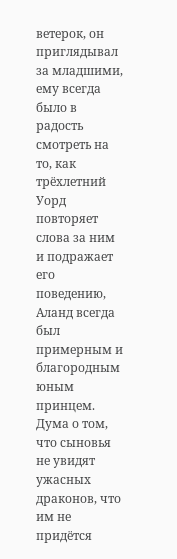ветерок, он приглядывал за младшими, ему всегда было в радость смотреть на то, как трёхлетний Уорд повторяет слова за ним и подражает его поведению, Аланд всегда был примерным и благородным юным принцем. Дума о том, что сыновья не увидят ужасных драконов, что им не придётся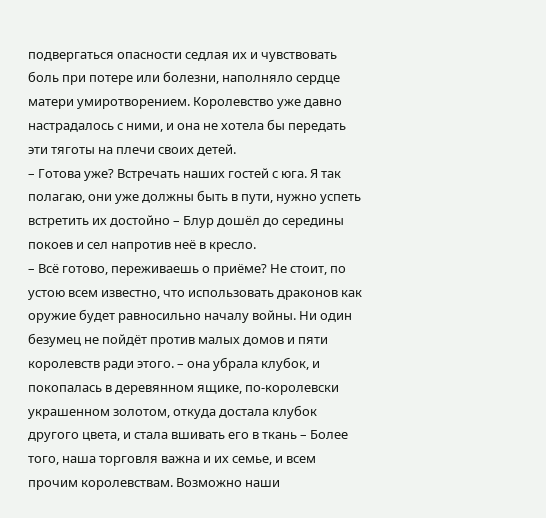подвергаться опасности седлая их и чувствовать боль при потере или болезни, наполняло сердце матери умиротворением. Королевство уже давно настрадалось с ними, и она не хотела бы передать эти тяготы на плечи своих детей.
– Готова уже? Встречать наших гостей с юга. Я так полагаю, они уже должны быть в пути, нужно успеть встретить их достойно – Блур дошёл до середины покоев и сел напротив неё в кресло.
– Всё готово, переживаешь о приёме? Не стоит, по устою всем известно, что использовать драконов как оружие будет равносильно началу войны. Ни один безумец не пойдёт против малых домов и пяти королевств ради этого. – она убрала клубок, и покопалась в деревянном ящике, по-королевски украшенном золотом, откуда достала клубок другого цвета, и стала вшивать его в ткань – Более того, наша торговля важна и их семье, и всем прочим королевствам. Возможно наши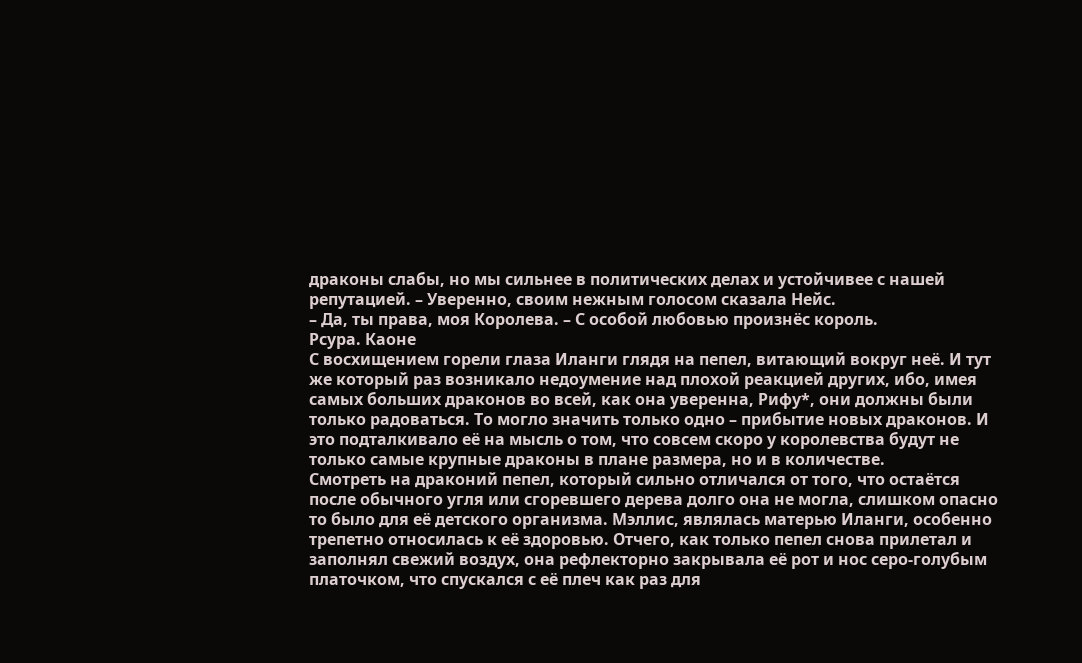драконы слабы, но мы сильнее в политических делах и устойчивее с нашей репутацией. – Уверенно, своим нежным голосом сказала Нейс.
– Да, ты права, моя Королева. – С особой любовью произнёс король.
Рсура. Каоне
С восхищением горели глаза Иланги глядя на пепел, витающий вокруг неё. И тут же который раз возникало недоумение над плохой реакцией других, ибо, имея самых больших драконов во всей, как она уверенна, Рифу*, они должны были только радоваться. То могло значить только одно – прибытие новых драконов. И это подталкивало её на мысль о том, что совсем скоро у королевства будут не только самые крупные драконы в плане размера, но и в количестве.
Смотреть на драконий пепел, который сильно отличался от того, что остаётся после обычного угля или сгоревшего дерева долго она не могла, слишком опасно то было для её детского организма. Мэллис, являлась матерью Иланги, особенно трепетно относилась к её здоровью. Отчего, как только пепел снова прилетал и заполнял свежий воздух, она рефлекторно закрывала её рот и нос серо-голубым платочком, что спускался с её плеч как раз для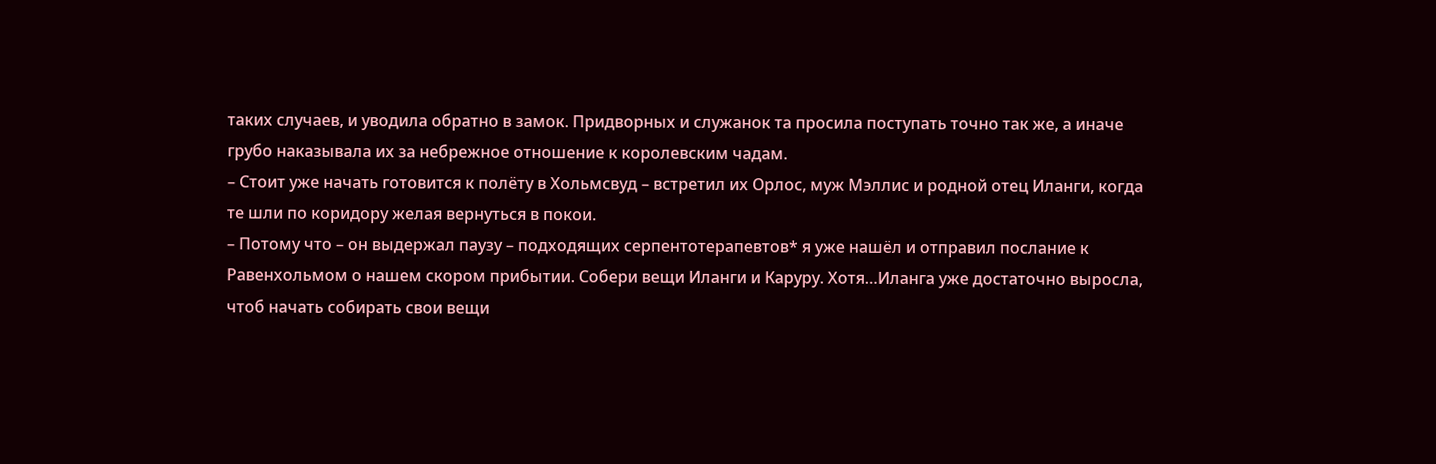таких случаев, и уводила обратно в замок. Придворных и служанок та просила поступать точно так же, а иначе грубо наказывала их за небрежное отношение к королевским чадам.
– Стоит уже начать готовится к полёту в Хольмсвуд – встретил их Орлос, муж Мэллис и родной отец Иланги, когда те шли по коридору желая вернуться в покои.
– Потому что – он выдержал паузу – подходящих серпентотерапевтов* я уже нашёл и отправил послание к Равенхольмом о нашем скором прибытии. Собери вещи Иланги и Каруру. Хотя…Иланга уже достаточно выросла, чтоб начать собирать свои вещи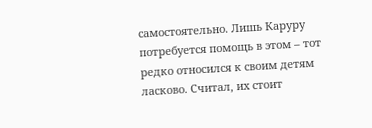самостоятельно. Лишь Каруру потребуется помощь в этом – тот редко относился к своим детям ласково. Считал, их стоит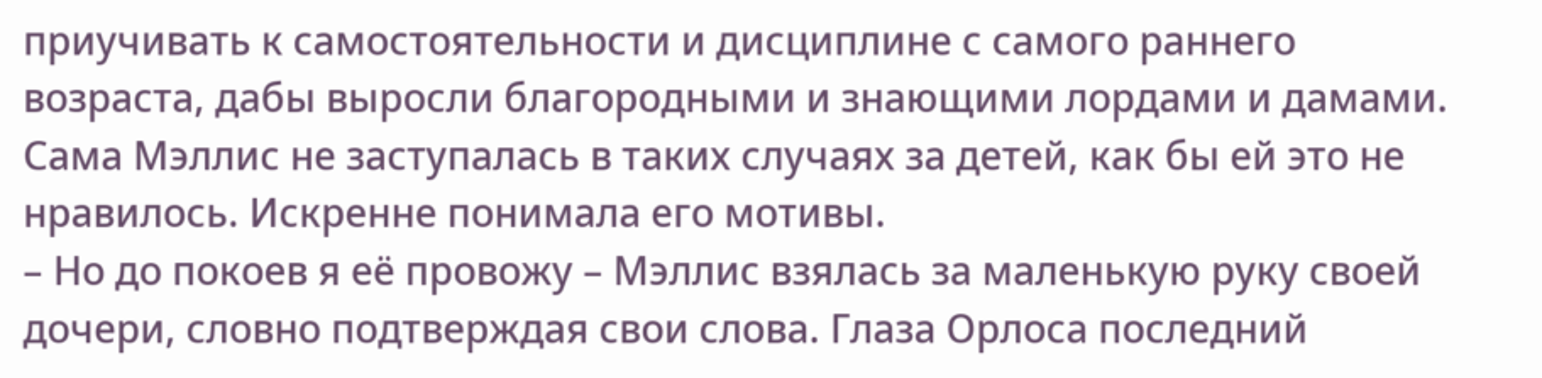приучивать к самостоятельности и дисциплине с самого раннего возраста, дабы выросли благородными и знающими лордами и дамами. Сама Мэллис не заступалась в таких случаях за детей, как бы ей это не нравилось. Искренне понимала его мотивы.
– Но до покоев я её провожу – Мэллис взялась за маленькую руку своей дочери, словно подтверждая свои слова. Глаза Орлоса последний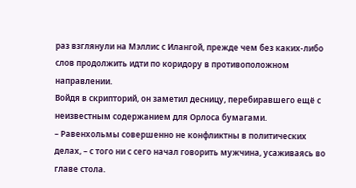раз взглянули на Мэллис с Илангой, прежде чем без каких-либо слов продолжить идти по коридору в противоположном направлении.
Войдя в скрипторий, он заметил десницу, перебиравшего ещё с неизвестным содержанием для Орлоса бумагами.
– Равенхольмы совершенно не конфликтны в политических делах, – с того ни с сего начал говорить мужчина, усаживаясь во главе стола.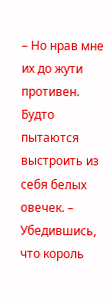– Но нрав мне их до жути противен. Будто пытаются выстроить из себя белых овечек. – Убедившись, что король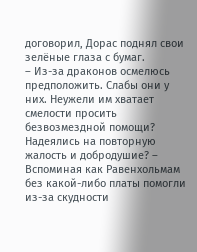договорил, Дорас поднял свои зелёные глаза с бумаг.
– Из-за драконов осмелюсь предположить. Слабы они у них. Неужели им хватает смелости просить безвозмездной помощи? Надеялись на повторную жалость и добродушие? – Вспоминая как Равенхольмам без какой-либо платы помогли из-за скудности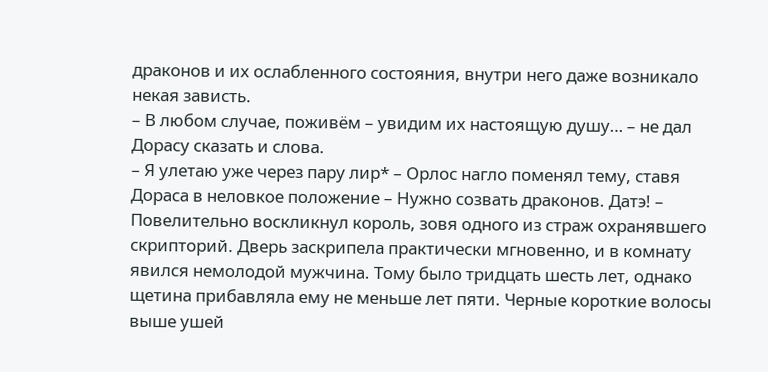драконов и их ослабленного состояния, внутри него даже возникало некая зависть.
– В любом случае, поживём – увидим их настоящую душу… – не дал Дорасу сказать и слова.
– Я улетаю уже через пару лир* – Орлос нагло поменял тему, ставя Дораса в неловкое положение – Нужно созвать драконов. Датэ! – Повелительно воскликнул король, зовя одного из страж охранявшего скрипторий. Дверь заскрипела практически мгновенно, и в комнату явился немолодой мужчина. Тому было тридцать шесть лет, однако щетина прибавляла ему не меньше лет пяти. Черные короткие волосы выше ушей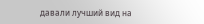давали лучший вид на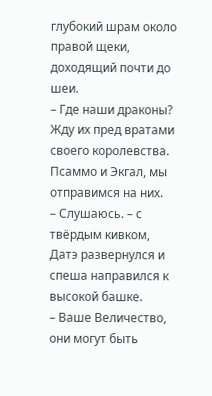глубокий шрам около правой щеки, доходящий почти до шеи.
– Где наши драконы? Жду их пред вратами своего королевства. Псаммо и Экгал, мы отправимся на них.
– Слушаюсь. – с твёрдым кивком, Датэ развернулся и спеша направился к высокой башке.
– Ваше Величество, они могут быть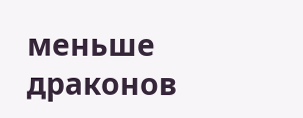меньше драконов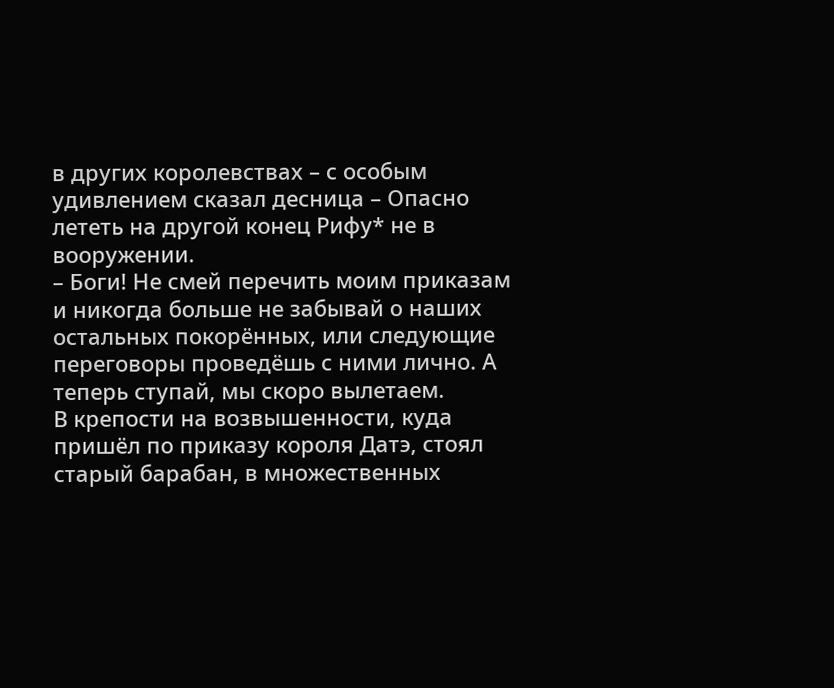в других королевствах – с особым удивлением сказал десница – Опасно лететь на другой конец Рифу* не в вооружении.
– Боги! Не смей перечить моим приказам и никогда больше не забывай о наших остальных покорённых, или следующие переговоры проведёшь с ними лично. А теперь ступай, мы скоро вылетаем.
В крепости на возвышенности, куда пришёл по приказу короля Датэ, стоял старый барабан, в множественных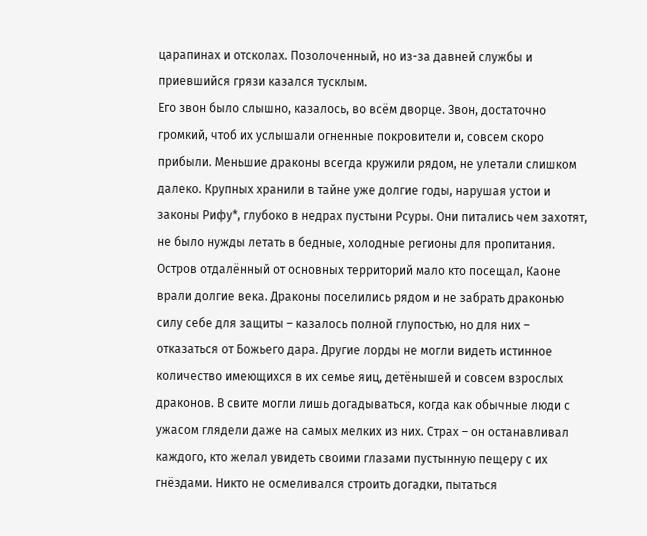царапинах и отсколах. Позолоченный, но из-за давней службы и приевшийся грязи казался тусклым.
Его звон было слышно, казалось, во всём дворце. Звон, достаточно громкий, чтоб их услышали огненные покровители и, совсем скоро прибыли. Меньшие драконы всегда кружили рядом, не улетали слишком далеко. Крупных хранили в тайне уже долгие годы, нарушая устои и законы Рифу*, глубоко в недрах пустыни Рсуры. Они питались чем захотят, не было нужды летать в бедные, холодные регионы для пропитания.
Остров отдалённый от основных территорий мало кто посещал, Каоне врали долгие века. Драконы поселились рядом и не забрать драконью силу себе для защиты – казалось полной глупостью, но для них – отказаться от Божьего дара. Другие лорды не могли видеть истинное количество имеющихся в их семье яиц, детёнышей и совсем взрослых драконов. В свите могли лишь догадываться, когда как обычные люди с ужасом глядели даже на самых мелких из них. Страх – он останавливал каждого, кто желал увидеть своими глазами пустынную пещеру с их гнёздами. Никто не осмеливался строить догадки, пытаться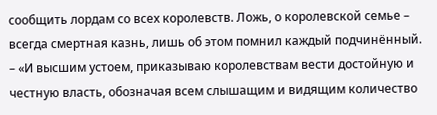сообщить лордам со всех королевств. Ложь, о королевской семье – всегда смертная казнь, лишь об этом помнил каждый подчинённый.
– «И высшим устоем, приказываю королевствам вести достойную и честную власть, обозначая всем слышащим и видящим количество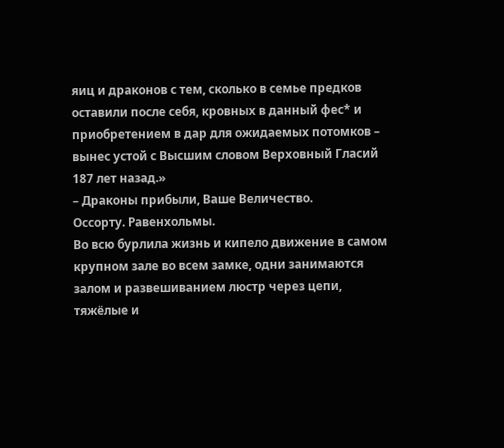яиц и драконов с тем, сколько в семье предков оставили после себя, кровных в данный фес* и приобретением в дар для ожидаемых потомков – вынес устой с Высшим словом Верховный Гласий 187 лет назад.»
– Драконы прибыли, Ваше Величество.
Оссорту. Равенхольмы.
Во всю бурлила жизнь и кипело движение в самом крупном зале во всем замке, одни занимаются залом и развешиванием люстр через цепи, тяжёлые и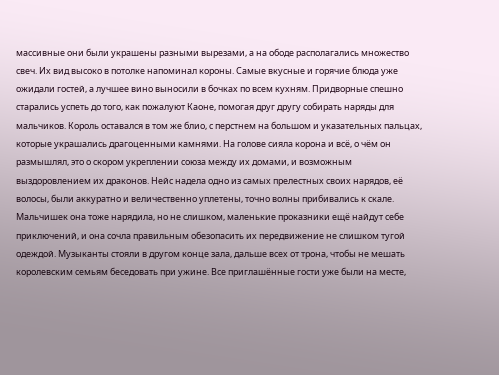массивные они были украшены разными вырезами, а на ободе располагались множество свеч. Их вид высоко в потолке напоминал короны. Самые вкусные и горячие блюда уже ожидали гостей, а лучшее вино выносили в бочках по всем кухням. Придворные спешно старались успеть до того, как пожалуют Каоне, помогая друг другу собирать наряды для мальчиков. Король оставался в том же блио, с перстнем на большом и указательных пальцах, которые украшались драгоценными камнями. На голове сияла корона и всё, о чём он размышлял, это о скором укреплении союза между их домами, и возможным выздоровлением их драконов. Нейс надела одно из самых прелестных своих нарядов, её волосы, были аккуратно и величественно уплетены, точно волны прибивались к скале. Мальчишек она тоже нарядила, но не слишком, маленькие проказники ещё найдут себе приключений, и она сочла правильным обезопасить их передвижение не слишком тугой одеждой. Музыканты стояли в другом конце зала, дальше всех от трона, чтобы не мешать королевским семьям беседовать при ужине. Все приглашённые гости уже были на месте,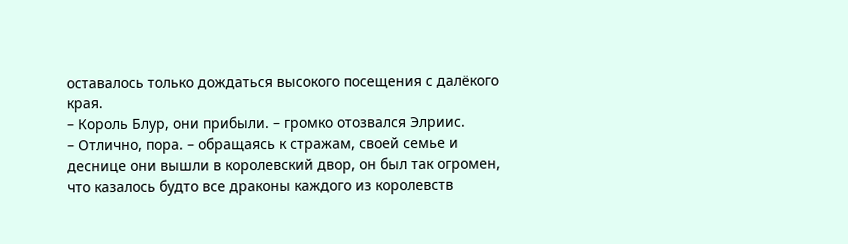оставалось только дождаться высокого посещения с далёкого края.
– Король Блур, они прибыли. – громко отозвался Элриис.
– Отлично, пора. – обращаясь к стражам, своей семье и деснице они вышли в королевский двор, он был так огромен, что казалось будто все драконы каждого из королевств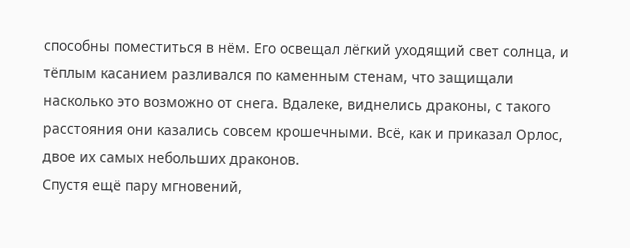способны поместиться в нём. Его освещал лёгкий уходящий свет солнца, и тёплым касанием разливался по каменным стенам, что защищали насколько это возможно от снега. Вдалеке, виднелись драконы, с такого расстояния они казались совсем крошечными. Всё, как и приказал Орлос, двое их самых небольших драконов.
Спустя ещё пару мгновений,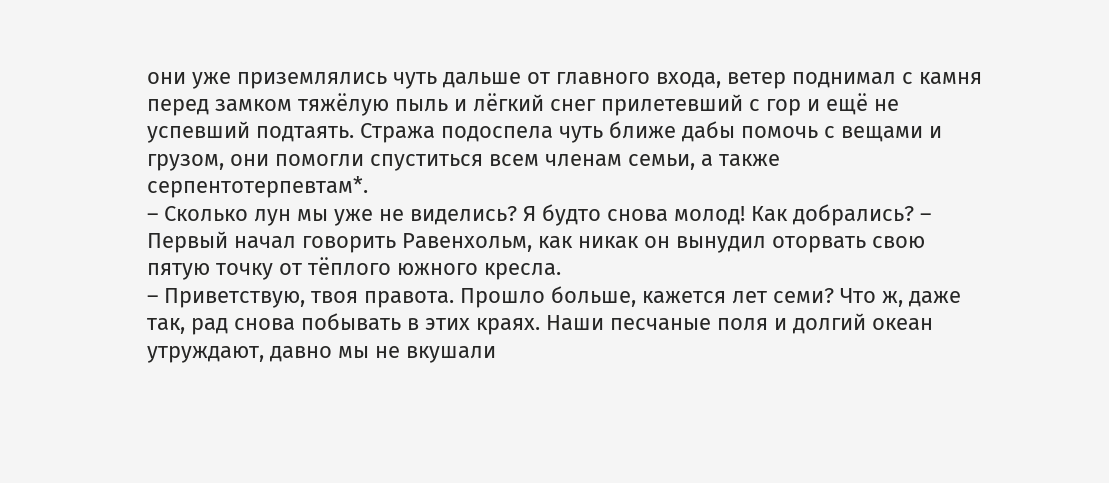они уже приземлялись чуть дальше от главного входа, ветер поднимал с камня перед замком тяжёлую пыль и лёгкий снег прилетевший с гор и ещё не успевший подтаять. Стража подоспела чуть ближе дабы помочь с вещами и грузом, они помогли спуститься всем членам семьи, а также серпентотерпевтам*.
– Сколько лун мы уже не виделись? Я будто снова молод! Как добрались? – Первый начал говорить Равенхольм, как никак он вынудил оторвать свою пятую точку от тёплого южного кресла.
– Приветствую, твоя правота. Прошло больше, кажется лет семи? Что ж, даже так, рад снова побывать в этих краях. Наши песчаные поля и долгий океан утруждают, давно мы не вкушали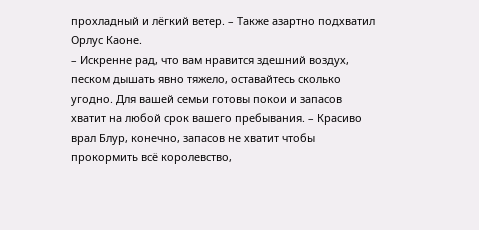прохладный и лёгкий ветер. – Также азартно подхватил Орлус Каоне.
– Искренне рад, что вам нравится здешний воздух, песком дышать явно тяжело, оставайтесь сколько угодно. Для вашей семьи готовы покои и запасов хватит на любой срок вашего пребывания. – Красиво врал Блур, конечно, запасов не хватит чтобы прокормить всё королевство,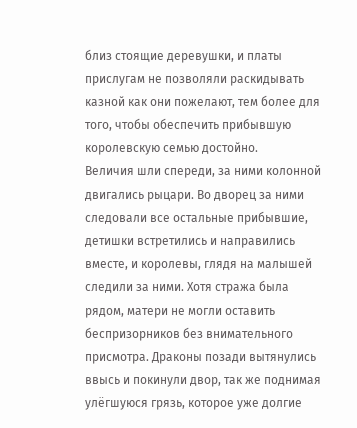близ стоящие деревушки, и платы прислугам не позволяли раскидывать казной как они пожелают, тем более для того, чтобы обеспечить прибывшую королевскую семью достойно.
Величия шли спереди, за ними колонной двигались рыцари. Во дворец за ними следовали все остальные прибывшие, детишки встретились и направились вместе, и королевы, глядя на малышей следили за ними. Хотя стража была рядом, матери не могли оставить беспризорников без внимательного присмотра. Драконы позади вытянулись ввысь и покинули двор, так же поднимая улёгшуюся грязь, которое уже долгие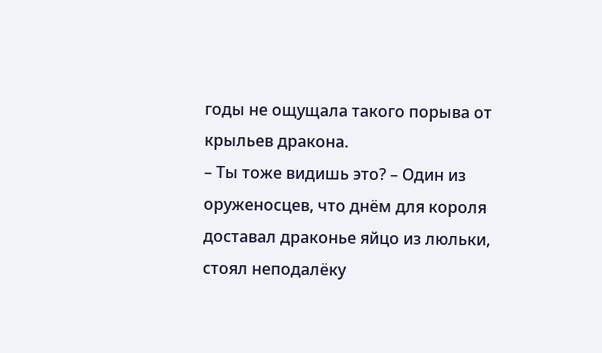годы не ощущала такого порыва от крыльев дракона.
– Ты тоже видишь это? – Один из оруженосцев, что днём для короля доставал драконье яйцо из люльки, стоял неподалёку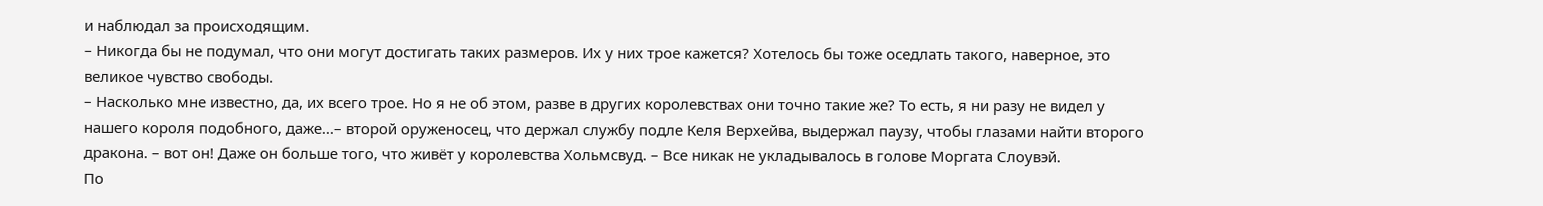и наблюдал за происходящим.
– Никогда бы не подумал, что они могут достигать таких размеров. Их у них трое кажется? Хотелось бы тоже оседлать такого, наверное, это великое чувство свободы.
– Насколько мне известно, да, их всего трое. Но я не об этом, разве в других королевствах они точно такие же? То есть, я ни разу не видел у нашего короля подобного, даже...– второй оруженосец, что держал службу подле Келя Верхейва, выдержал паузу, чтобы глазами найти второго дракона. – вот он! Даже он больше того, что живёт у королевства Хольмсвуд. – Все никак не укладывалось в голове Моргата Слоувэй.
По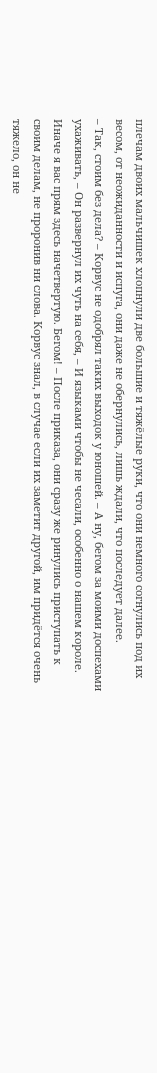плечам двоих мальчишек хлопнули две большие и тяжёлые руки, что они немного согнулись под их весом, от неожиданности и испуга, они даже не обернулись, лишь ждали, что последует далее.
– Так, стоим без дела? – Корвус не одобрял таких выходок у юношей. – А ну, бегом за моими доспехами ухаживать, – Он развернул их чуть на себя, – И языками чтобы не чесали, особенно о нашем короле. Иначе я вас прям здесь начетвертую. Бегом! – После приказа, они сразу же ринулись приступать к своим делам, не проронив ни слова. Корвус знал, в случае если их заметит другой, им придётся очень тяжело, он не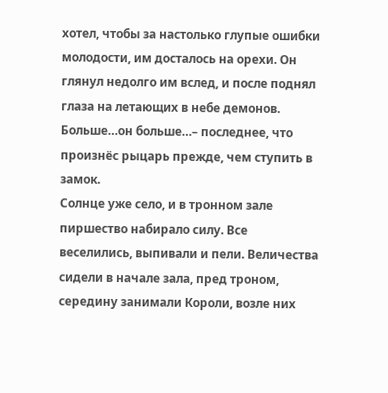хотел, чтобы за настолько глупые ошибки молодости, им досталось на орехи. Он глянул недолго им вслед, и после поднял глаза на летающих в небе демонов.
Больше…он больше…– последнее, что произнёс рыцарь прежде, чем ступить в замок.
Солнце уже село, и в тронном зале пиршество набирало силу. Все веселились, выпивали и пели. Величества сидели в начале зала, пред троном, середину занимали Короли, возле них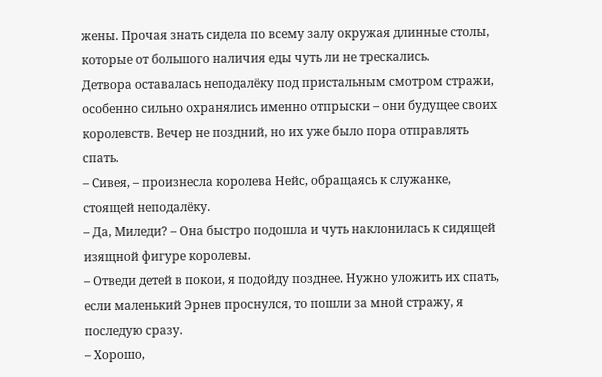жены. Прочая знать сидела по всему залу окружая длинные столы, которые от большого наличия еды чуть ли не трескались.
Детвора оставалась неподалёку под пристальным смотром стражи, особенно сильно охранялись именно отпрыски – они будущее своих королевств. Вечер не поздний, но их уже было пора отправлять спать.
– Сивея, – произнесла королева Нейс, обращаясь к служанке, стоящей неподалёку.
– Да, Миледи? – Она быстро подошла и чуть наклонилась к сидящей изящной фигуре королевы.
– Отведи детей в покои, я подойду позднее. Нужно уложить их спать, если маленький Эрнев проснулся, то пошли за мной стражу, я последую сразу.
– Хорошо,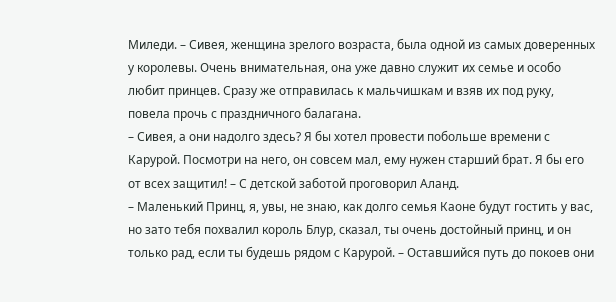Миледи. – Сивея, женщина зрелого возраста, была одной из самых доверенных у королевы. Очень внимательная, она уже давно служит их семье и особо любит принцев. Сразу же отправилась к мальчишкам и взяв их под руку, повела прочь с праздничного балагана.
– Сивея, а они надолго здесь? Я бы хотел провести побольше времени с Карурой. Посмотри на него, он совсем мал, ему нужен старший брат. Я бы его от всех защитил! – С детской заботой проговорил Аланд.
– Маленький Принц, я, увы, не знаю, как долго семья Каоне будут гостить у вас, но зато тебя похвалил король Блур, сказал, ты очень достойный принц, и он только рад, если ты будешь рядом с Карурой. – Оставшийся путь до покоев они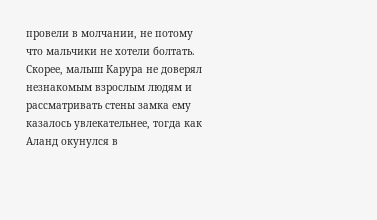провели в молчании, не потому что мальчики не хотели болтать. Скорее, малыш Карура не доверял незнакомым взрослым людям и рассматривать стены замка ему казалось увлекательнее, тогда как Аланд окунулся в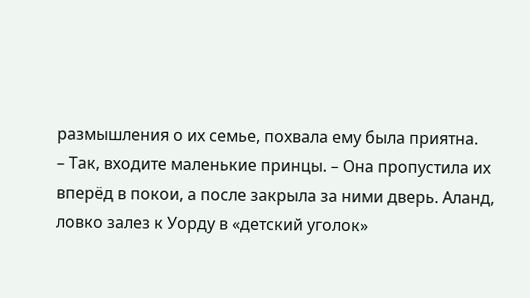размышления о их семье, похвала ему была приятна.
– Так, входите маленькие принцы. – Она пропустила их вперёд в покои, а после закрыла за ними дверь. Аланд, ловко залез к Уорду в «детский уголок»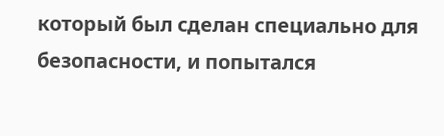который был сделан специально для безопасности, и попытался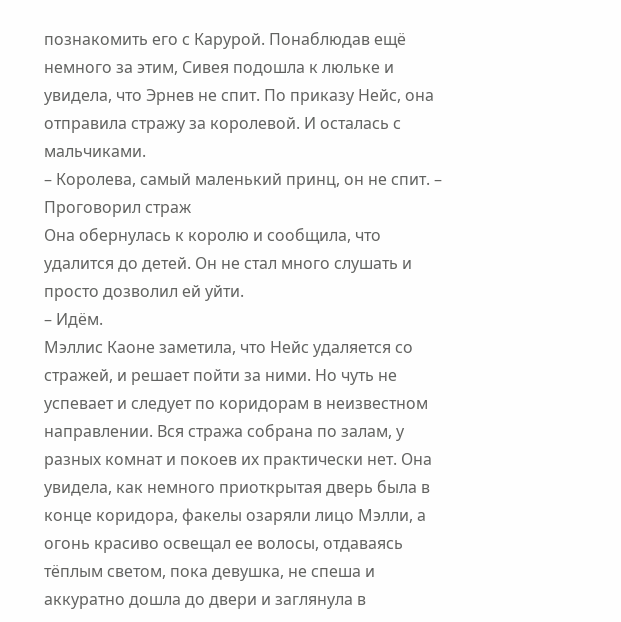познакомить его с Карурой. Понаблюдав ещё немного за этим, Сивея подошла к люльке и увидела, что Эрнев не спит. По приказу Нейс, она отправила стражу за королевой. И осталась с мальчиками.
– Королева, самый маленький принц, он не спит. – Проговорил страж
Она обернулась к королю и сообщила, что удалится до детей. Он не стал много слушать и просто дозволил ей уйти.
– Идём.
Мэллис Каоне заметила, что Нейс удаляется со стражей, и решает пойти за ними. Но чуть не успевает и следует по коридорам в неизвестном направлении. Вся стража собрана по залам, у разных комнат и покоев их практически нет. Она увидела, как немного приоткрытая дверь была в конце коридора, факелы озаряли лицо Мэлли, а огонь красиво освещал ее волосы, отдаваясь тёплым светом, пока девушка, не спеша и аккуратно дошла до двери и заглянула в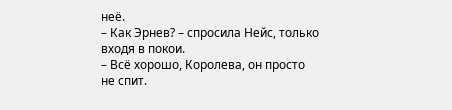неё.
– Как Эрнев? – спросила Нейс, только входя в покои.
– Всё хорошо, Королева, он просто не спит.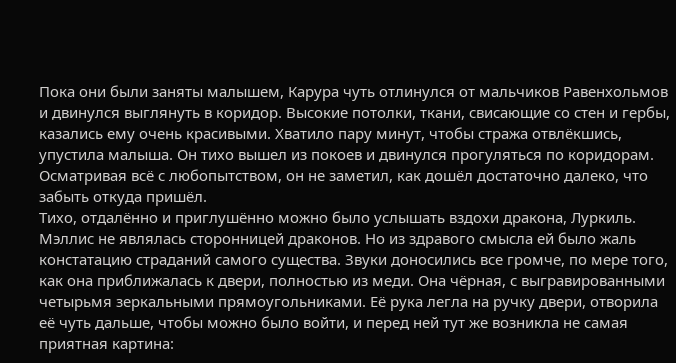Пока они были заняты малышем, Карура чуть отлинулся от мальчиков Равенхольмов и двинулся выглянуть в коридор. Высокие потолки, ткани, свисающие со стен и гербы, казались ему очень красивыми. Хватило пару минут, чтобы стража отвлёкшись, упустила малыша. Он тихо вышел из покоев и двинулся прогуляться по коридорам. Осматривая всё с любопытством, он не заметил, как дошёл достаточно далеко, что забыть откуда пришёл.
Тихо, отдалённо и приглушённо можно было услышать вздохи дракона, Луркиль. Мэллис не являлась сторонницей драконов. Но из здравого смысла ей было жаль констатацию страданий самого существа. Звуки доносились все громче, по мере того, как она приближалась к двери, полностью из меди. Она чёрная, с выгравированными четырьмя зеркальными прямоугольниками. Её рука легла на ручку двери, отворила её чуть дальше, чтобы можно было войти, и перед ней тут же возникла не самая приятная картина: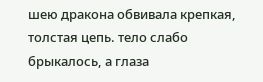шею дракона обвивала крепкая, толстая цепь. тело слабо брыкалось, а глаза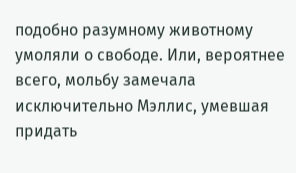подобно разумному животному умоляли о свободе. Или, вероятнее всего, мольбу замечала исключительно Мэллис, умевшая придать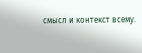смысл и контекст всему.